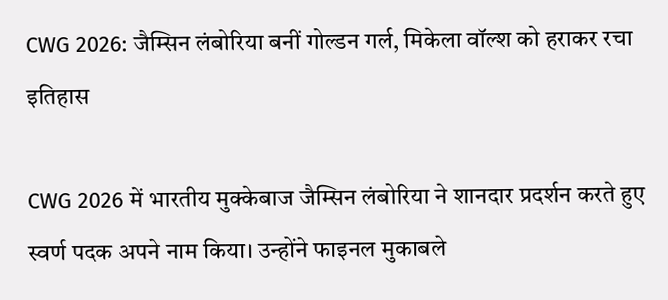CWG 2026: जैम्सिन लंबोरिया बनीं गोल्डन गर्ल, मिकेला वॉल्श को हराकर रचा इतिहास

CWG 2026 में भारतीय मुक्केबाज जैम्सिन लंबोरिया ने शानदार प्रदर्शन करते हुए स्वर्ण पदक अपने नाम किया। उन्होंने फाइनल मुकाबले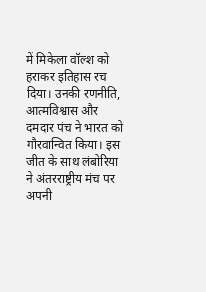में मिकेला वॉल्श को हराकर इतिहास रच दिया। उनकी रणनीति, आत्मविश्वास और दमदार पंच ने भारत को गौरवान्वित किया। इस जीत के साथ लंबोरिया ने अंतरराष्ट्रीय मंच पर अपनी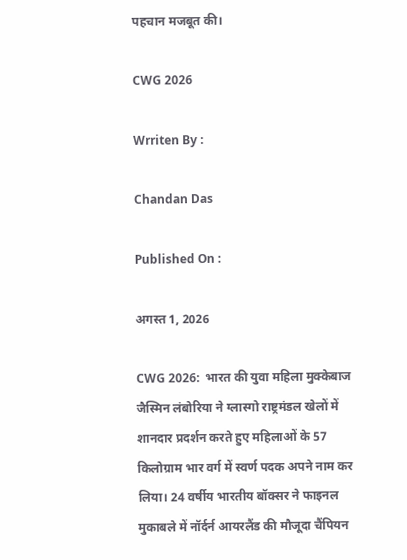पहचान मजबूत की।

CWG 2026

Wrriten By :

Chandan Das

Published On :

अगस्त 1, 2026

CWG 2026:  भारत की युवा महिला मुक्केबाज जैस्मिन लंबोरिया ने ग्लास्गो राष्ट्रमंडल खेलों में शानदार प्रदर्शन करते हुए महिलाओं के 57 किलोग्राम भार वर्ग में स्वर्ण पदक अपने नाम कर लिया। 24 वर्षीय भारतीय बॉक्सर ने फाइनल मुकाबले में नॉर्दर्न आयरलैंड की मौजूदा चैंपियन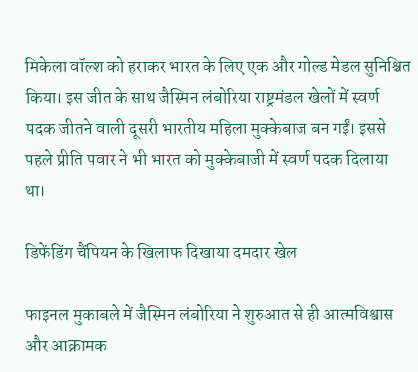मिकेला वॉल्श को हराकर भारत के लिए एक और गोल्ड मेडल सुनिश्चित किया। इस जीत के साथ जैस्मिन लंबोरिया राष्ट्रमंडल खेलों में स्वर्ण पदक जीतने वाली दूसरी भारतीय महिला मुक्केबाज बन गईं। इससे पहले प्रीति पवार ने भी भारत को मुक्केबाजी में स्वर्ण पदक दिलाया था।

डिफेंडिंग चैंपियन के खिलाफ दिखाया दमदार खेल

फाइनल मुकाबले में जैस्मिन लंबोरिया ने शुरुआत से ही आत्मविश्वास और आक्रामक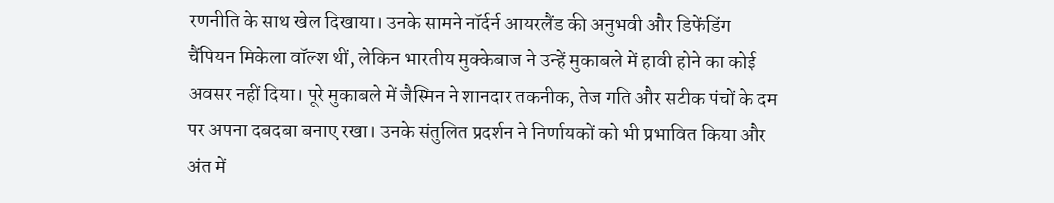रणनीति के साथ खेल दिखाया। उनके सामने नॉर्दर्न आयरलैंड की अनुभवी और डिफेंडिंग चैंपियन मिकेला वॉल्श थीं, लेकिन भारतीय मुक्केबाज ने उन्हें मुकाबले में हावी होने का कोई अवसर नहीं दिया। पूरे मुकाबले में जैस्मिन ने शानदार तकनीक, तेज गति और सटीक पंचों के दम पर अपना दबदबा बनाए रखा। उनके संतुलित प्रदर्शन ने निर्णायकों को भी प्रभावित किया और अंत में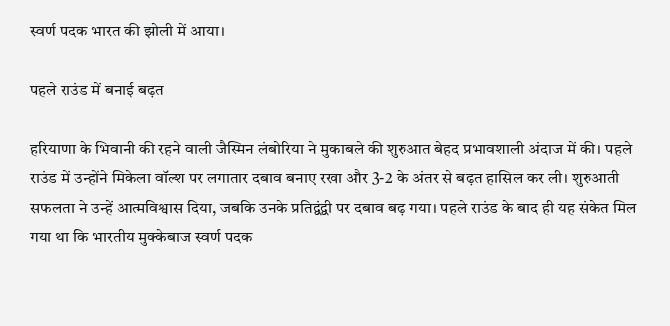स्वर्ण पदक भारत की झोली में आया।

पहले राउंड में बनाई बढ़त

हरियाणा के भिवानी की रहने वाली जैस्मिन लंबोरिया ने मुकाबले की शुरुआत बेहद प्रभावशाली अंदाज में की। पहले राउंड में उन्होंने मिकेला वॉल्श पर लगातार दबाव बनाए रखा और 3-2 के अंतर से बढ़त हासिल कर ली। शुरुआती सफलता ने उन्हें आत्मविश्वास दिया, जबकि उनके प्रतिद्वंद्वी पर दबाव बढ़ गया। पहले राउंड के बाद ही यह संकेत मिल गया था कि भारतीय मुक्केबाज स्वर्ण पदक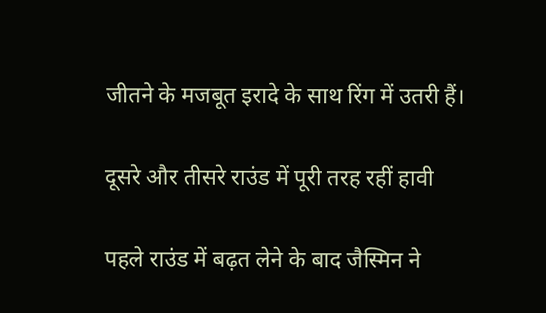जीतने के मजबूत इरादे के साथ रिंग में उतरी हैं।

दूसरे और तीसरे राउंड में पूरी तरह रहीं हावी

पहले राउंड में बढ़त लेने के बाद जैस्मिन ने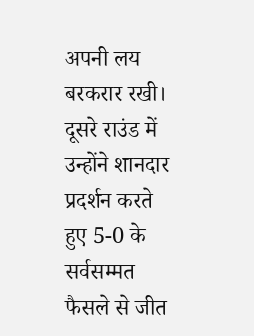अपनी लय बरकरार रखी। दूसरे राउंड में उन्होंने शानदार प्रदर्शन करते हुए 5-0 के सर्वसम्मत फैसले से जीत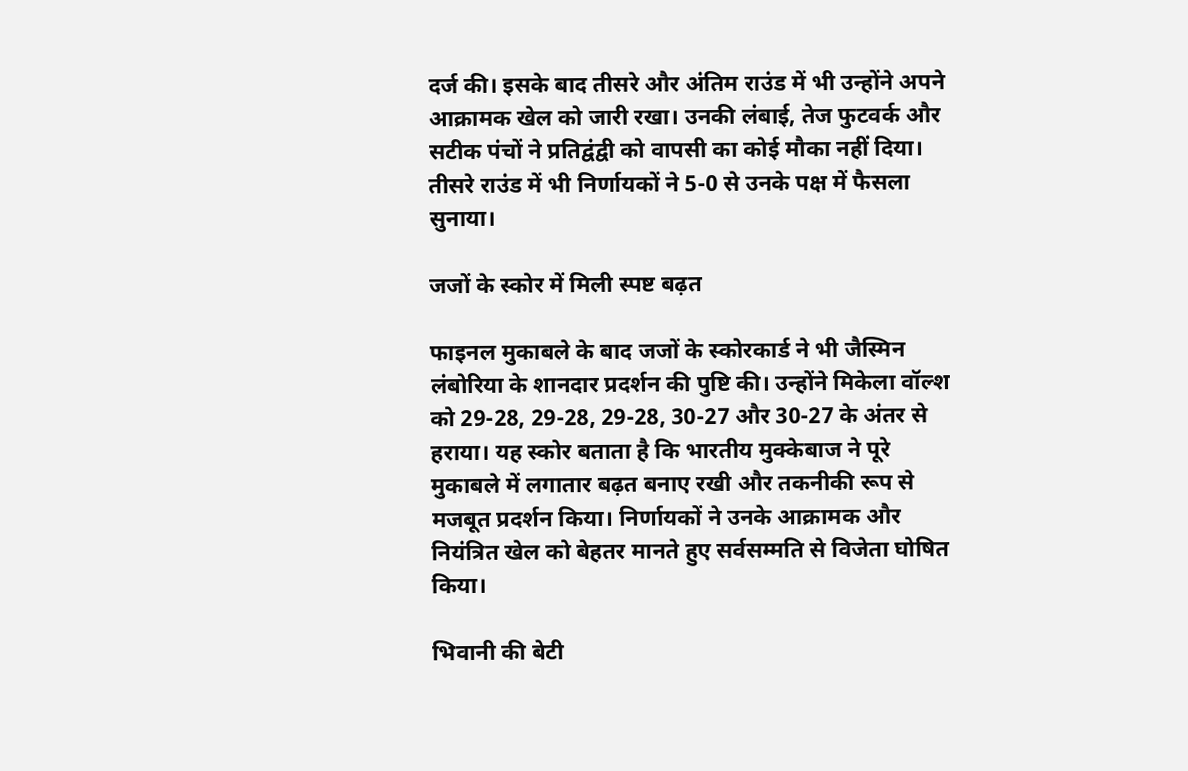दर्ज की। इसके बाद तीसरे और अंतिम राउंड में भी उन्होंने अपने आक्रामक खेल को जारी रखा। उनकी लंबाई, तेज फुटवर्क और सटीक पंचों ने प्रतिद्वंद्वी को वापसी का कोई मौका नहीं दिया। तीसरे राउंड में भी निर्णायकों ने 5-0 से उनके पक्ष में फैसला सुनाया।

जजों के स्कोर में मिली स्पष्ट बढ़त

फाइनल मुकाबले के बाद जजों के स्कोरकार्ड ने भी जैस्मिन लंबोरिया के शानदार प्रदर्शन की पुष्टि की। उन्होंने मिकेला वॉल्श को 29-28, 29-28, 29-28, 30-27 और 30-27 के अंतर से हराया। यह स्कोर बताता है कि भारतीय मुक्केबाज ने पूरे मुकाबले में लगातार बढ़त बनाए रखी और तकनीकी रूप से मजबूत प्रदर्शन किया। निर्णायकों ने उनके आक्रामक और नियंत्रित खेल को बेहतर मानते हुए सर्वसम्मति से विजेता घोषित किया।

भिवानी की बेटी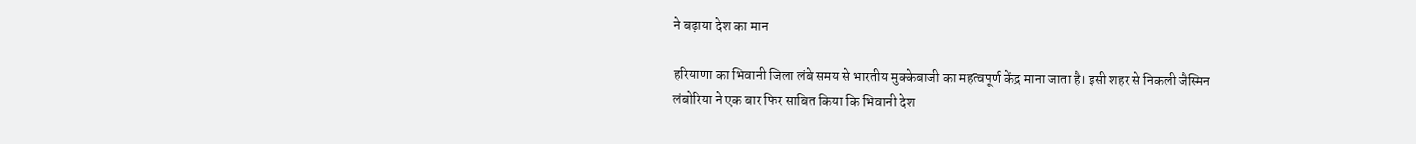ने बढ़ाया देश का मान

हरियाणा का भिवानी जिला लंबे समय से भारतीय मुक्केबाजी का महत्वपूर्ण केंद्र माना जाता है। इसी शहर से निकली जैस्मिन लंबोरिया ने एक बार फिर साबित किया कि भिवानी देश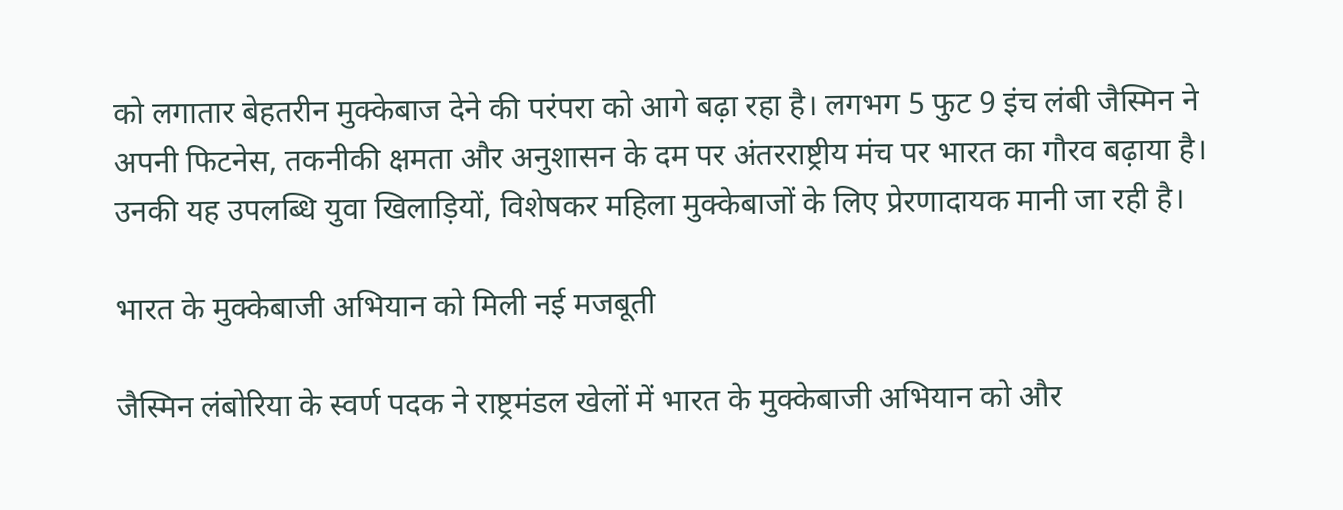को लगातार बेहतरीन मुक्केबाज देने की परंपरा को आगे बढ़ा रहा है। लगभग 5 फुट 9 इंच लंबी जैस्मिन ने अपनी फिटनेस, तकनीकी क्षमता और अनुशासन के दम पर अंतरराष्ट्रीय मंच पर भारत का गौरव बढ़ाया है। उनकी यह उपलब्धि युवा खिलाड़ियों, विशेषकर महिला मुक्केबाजों के लिए प्रेरणादायक मानी जा रही है।

भारत के मुक्केबाजी अभियान को मिली नई मजबूती

जैस्मिन लंबोरिया के स्वर्ण पदक ने राष्ट्रमंडल खेलों में भारत के मुक्केबाजी अभियान को और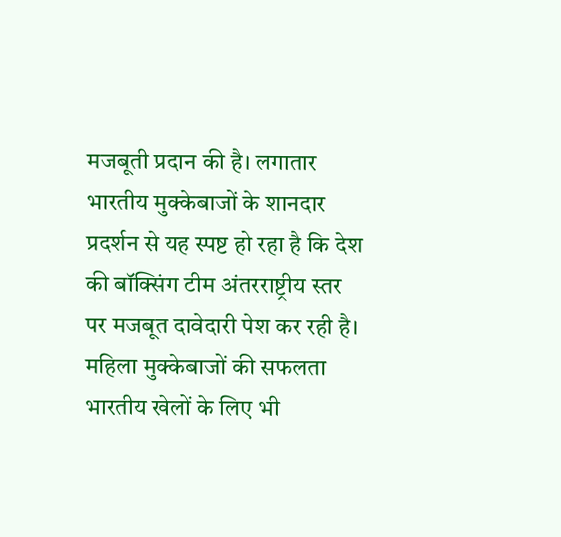मजबूती प्रदान की है। लगातार भारतीय मुक्केबाजों के शानदार प्रदर्शन से यह स्पष्ट हो रहा है कि देश की बॉक्सिंग टीम अंतरराष्ट्रीय स्तर पर मजबूत दावेदारी पेश कर रही है। महिला मुक्केबाजों की सफलता भारतीय खेलों के लिए भी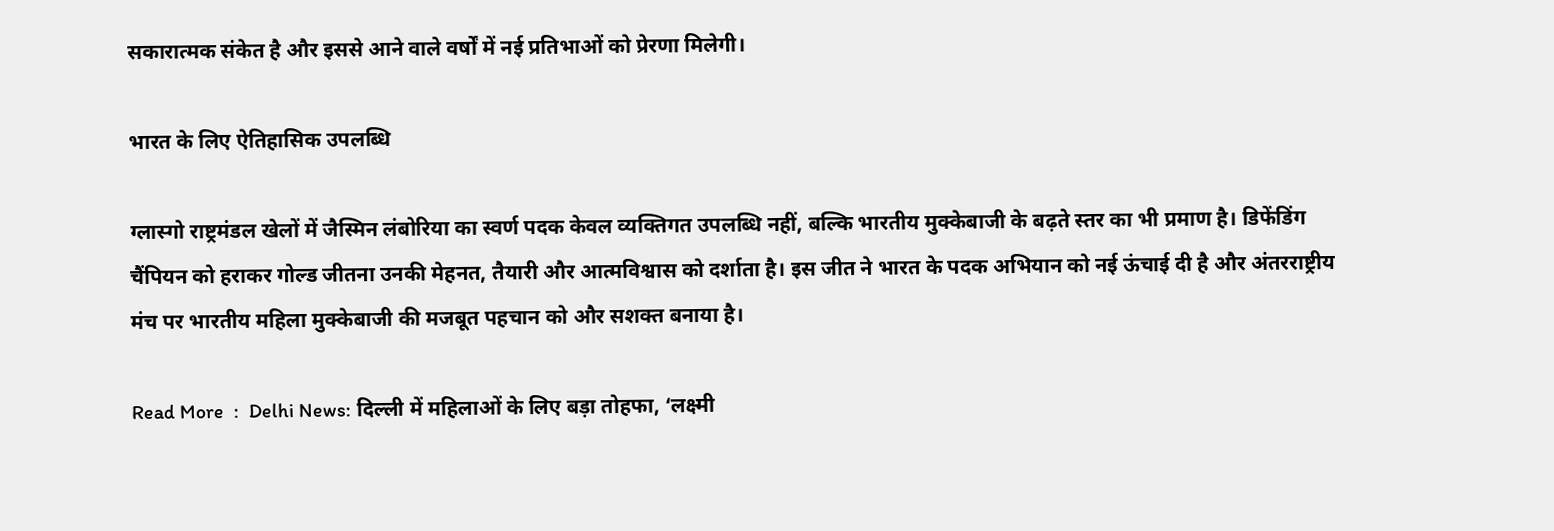सकारात्मक संकेत है और इससे आने वाले वर्षों में नई प्रतिभाओं को प्रेरणा मिलेगी।

भारत के लिए ऐतिहासिक उपलब्धि

ग्लास्गो राष्ट्रमंडल खेलों में जैस्मिन लंबोरिया का स्वर्ण पदक केवल व्यक्तिगत उपलब्धि नहीं, बल्कि भारतीय मुक्केबाजी के बढ़ते स्तर का भी प्रमाण है। डिफेंडिंग चैंपियन को हराकर गोल्ड जीतना उनकी मेहनत, तैयारी और आत्मविश्वास को दर्शाता है। इस जीत ने भारत के पदक अभियान को नई ऊंचाई दी है और अंतरराष्ट्रीय मंच पर भारतीय महिला मुक्केबाजी की मजबूत पहचान को और सशक्त बनाया है।

Read More  :  Delhi News: दिल्ली में महिलाओं के लिए बड़ा तोहफा, ‘लक्ष्मी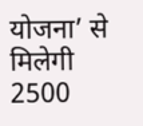योजना’ से मिलेगी 2500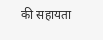की सहायता